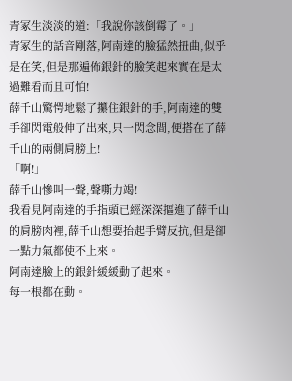青冢生淡淡的道:「我說你該倒霉了。」
青冢生的話音剛落,阿南達的臉猛然扭曲,似乎是在笑,但是那遍佈銀針的臉笑起來實在是太過難看而且可怕!
薛千山驚愕地鬆了攥住銀針的手,阿南達的雙手卻閃電般伸了出來,只一閃念間,便搭在了薛千山的兩側肩膀上!
「啊!」
薛千山慘叫一聲,聲嘶力竭!
我看見阿南達的手指頭已經深深摳進了薛千山的肩膀肉裡,薛千山想要抬起手臂反抗,但是卻一點力氣都使不上來。
阿南達臉上的銀針緩緩動了起來。
每一根都在動。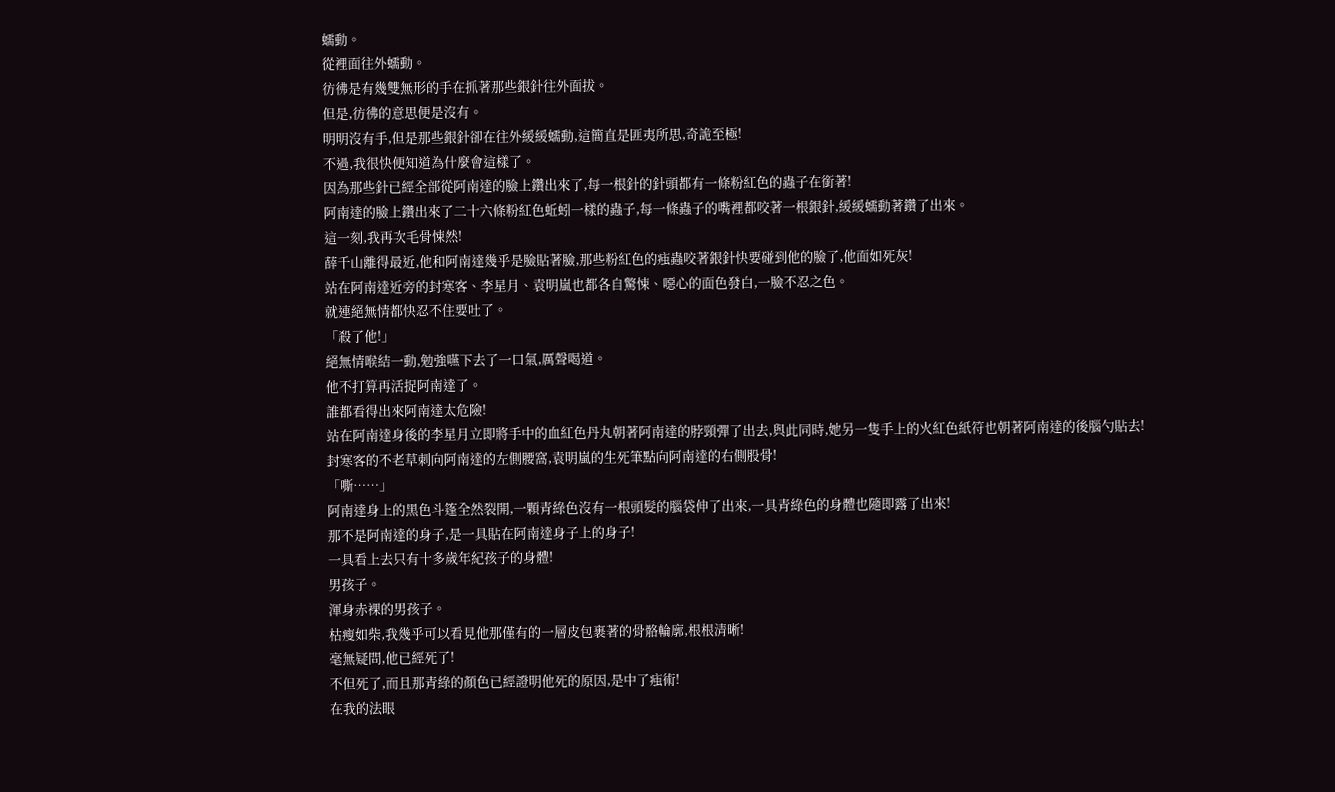蠕動。
從裡面往外蠕動。
彷彿是有幾雙無形的手在抓著那些銀針往外面拔。
但是,彷彿的意思便是沒有。
明明沒有手,但是那些銀針卻在往外緩緩蠕動,這簡直是匪夷所思,奇詭至極!
不過,我很快便知道為什麼會這樣了。
因為那些針已經全部從阿南達的臉上鑽出來了,每一根針的針頭都有一條粉紅色的蟲子在銜著!
阿南達的臉上鑽出來了二十六條粉紅色蚯蚓一樣的蟲子,每一條蟲子的嘴裡都咬著一根銀針,緩緩蠕動著鑽了出來。
這一刻,我再次毛骨悚然!
薛千山離得最近,他和阿南達幾乎是臉貼著臉,那些粉紅色的痋蟲咬著銀針快要碰到他的臉了,他面如死灰!
站在阿南達近旁的封寒客、李星月、袁明嵐也都各自驚悚、噁心的面色發白,一臉不忍之色。
就連絕無情都快忍不住要吐了。
「殺了他!」
絕無情喉結一動,勉強嚥下去了一口氣,厲聲喝道。
他不打算再活捉阿南達了。
誰都看得出來阿南達太危險!
站在阿南達身後的李星月立即將手中的血紅色丹丸朝著阿南達的脖頸彈了出去,與此同時,她另一隻手上的火紅色紙符也朝著阿南達的後腦勺貼去!
封寒客的不老草刺向阿南達的左側腰窩,袁明嵐的生死筆點向阿南達的右側股骨!
「嘶……」
阿南達身上的黑色斗篷全然裂開,一顆青綠色沒有一根頭髮的腦袋伸了出來,一具青綠色的身體也隨即露了出來!
那不是阿南達的身子,是一具貼在阿南達身子上的身子!
一具看上去只有十多歲年紀孩子的身體!
男孩子。
渾身赤裸的男孩子。
枯瘦如柴,我幾乎可以看見他那僅有的一層皮包裹著的骨骼輪廓,根根清晰!
毫無疑問,他已經死了!
不但死了,而且那青綠的顏色已經證明他死的原因,是中了痋術!
在我的法眼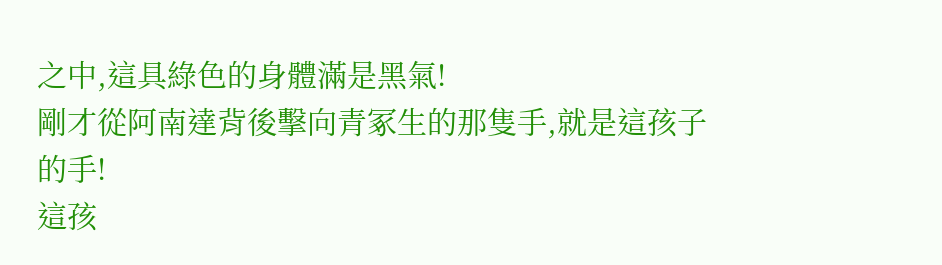之中,這具綠色的身體滿是黑氣!
剛才從阿南達背後擊向青冢生的那隻手,就是這孩子的手!
這孩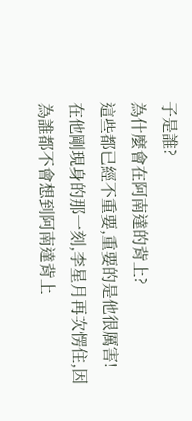子是誰?
為什麼會在阿南達的背上?
這些都已經不重要,重要的是他很厲害!
在他剛現身的那一刻,李星月再次愣住,因為誰都不會想到阿南達背上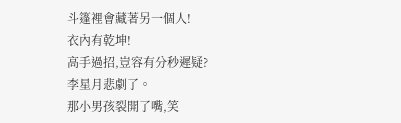斗篷裡會藏著另一個人!
衣內有乾坤!
高手過招,豈容有分秒遲疑?
李星月悲劇了。
那小男孩裂開了嘴,笑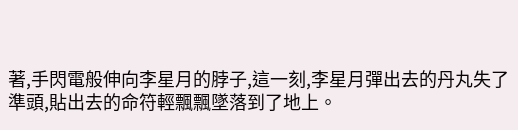著,手閃電般伸向李星月的脖子,這一刻,李星月彈出去的丹丸失了準頭,貼出去的命符輕飄飄墜落到了地上。